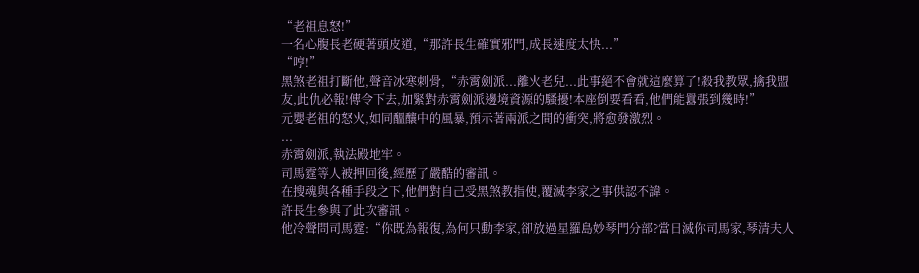“老祖息怒!”
一名心腹長老硬著頭皮道,“那許長生確實邪門,成長速度太快...”
“哼!”
黑煞老祖打斷他,聲音冰寒刺骨,“赤霄劍派...離火老兒...此事絕不會就這麼算了!殺我教眾,擒我盟友,此仇必報!傳令下去,加緊對赤霄劍派邊境資源的騷擾!本座倒要看看,他們能囂張到幾時!”
元嬰老祖的怒火,如同醞釀中的風暴,預示著兩派之間的衝突,將愈發激烈。
...
赤霄劍派,執法殿地牢。
司馬霆等人被押回後,經歷了嚴酷的審訊。
在搜魂與各種手段之下,他們對自己受黑煞教指使,覆滅李家之事供認不諱。
許長生參與了此次審訊。
他冷聲問司馬霆:“你既為報復,為何只動李家,卻放過星羅島妙琴門分部?當日滅你司馬家,琴清夫人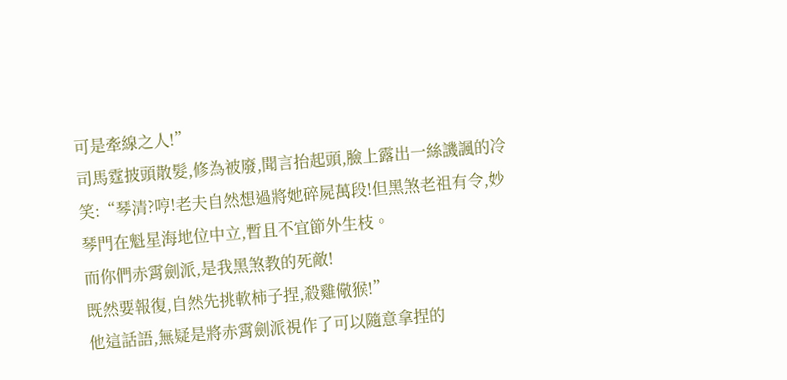可是牽線之人!”
司馬霆披頭散髮,修為被廢,聞言抬起頭,臉上露出一絲譏諷的冷笑:“琴清?哼!老夫自然想過將她碎屍萬段!但黑煞老祖有令,妙琴門在魁星海地位中立,暫且不宜節外生枝。
而你們赤霄劍派,是我黑煞教的死敵!
既然要報復,自然先挑軟柿子捏,殺雞儆猴!”
他這話語,無疑是將赤霄劍派視作了可以隨意拿捏的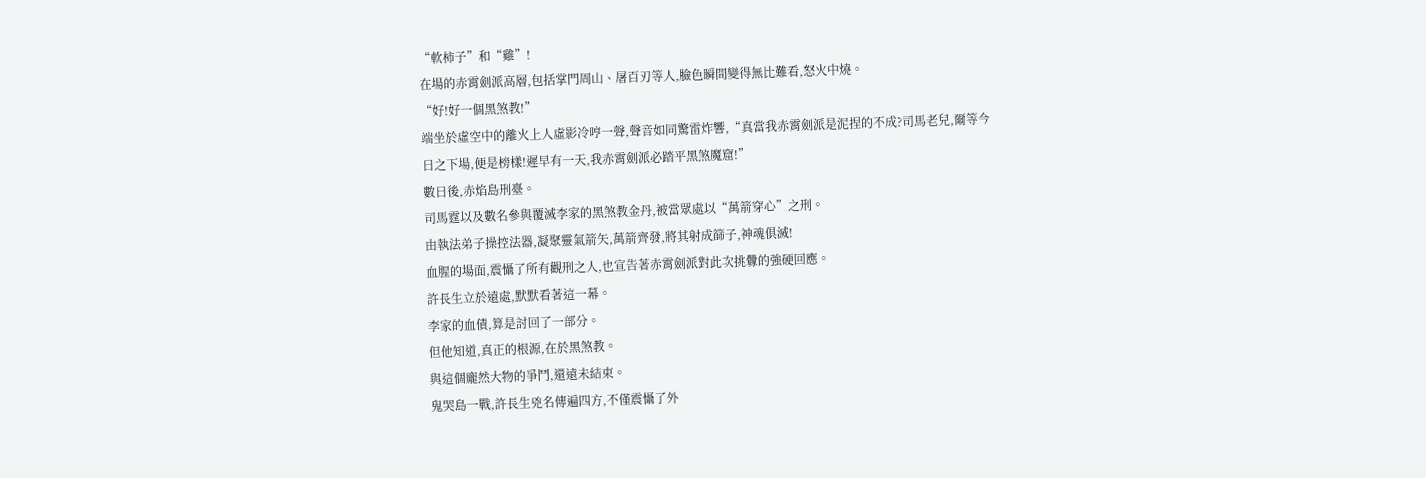“軟柿子”和“雞”!
在場的赤霄劍派高層,包括掌門周山、屠百刃等人,臉色瞬間變得無比難看,怒火中燒。
“好!好一個黑煞教!”
端坐於虛空中的離火上人虛影冷哼一聲,聲音如同驚雷炸響,“真當我赤霄劍派是泥捏的不成?司馬老兒,爾等今日之下場,便是榜樣!遲早有一天,我赤霄劍派必踏平黑煞魔窟!”
數日後,赤焰島刑臺。
司馬霆以及數名參與覆滅李家的黑煞教金丹,被當眾處以“萬箭穿心”之刑。
由執法弟子操控法器,凝聚靈氣箭矢,萬箭齊發,將其射成篩子,神魂俱滅!
血腥的場面,震懾了所有觀刑之人,也宣告著赤霄劍派對此次挑釁的強硬回應。
許長生立於遠處,默默看著這一幕。
李家的血債,算是討回了一部分。
但他知道,真正的根源,在於黑煞教。
與這個龐然大物的爭鬥,還遠未結束。
鬼哭島一戰,許長生兇名傳遍四方,不僅震懾了外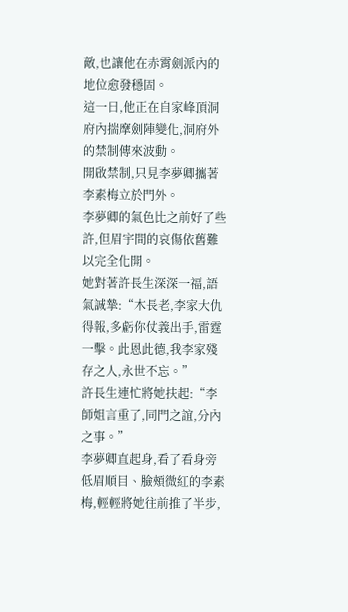敵,也讓他在赤霄劍派內的地位愈發穩固。
這一日,他正在自家峰頂洞府內揣摩劍陣變化,洞府外的禁制傳來波動。
開啟禁制,只見李夢卿攜著李素梅立於門外。
李夢卿的氣色比之前好了些許,但眉宇間的哀傷依舊難以完全化開。
她對著許長生深深一福,語氣誠摯:“木長老,李家大仇得報,多虧你仗義出手,雷霆一擊。此恩此德,我李家殘存之人,永世不忘。”
許長生連忙將她扶起:“李師姐言重了,同門之誼,分內之事。”
李夢卿直起身,看了看身旁低眉順目、臉頰微紅的李素梅,輕輕將她往前推了半步,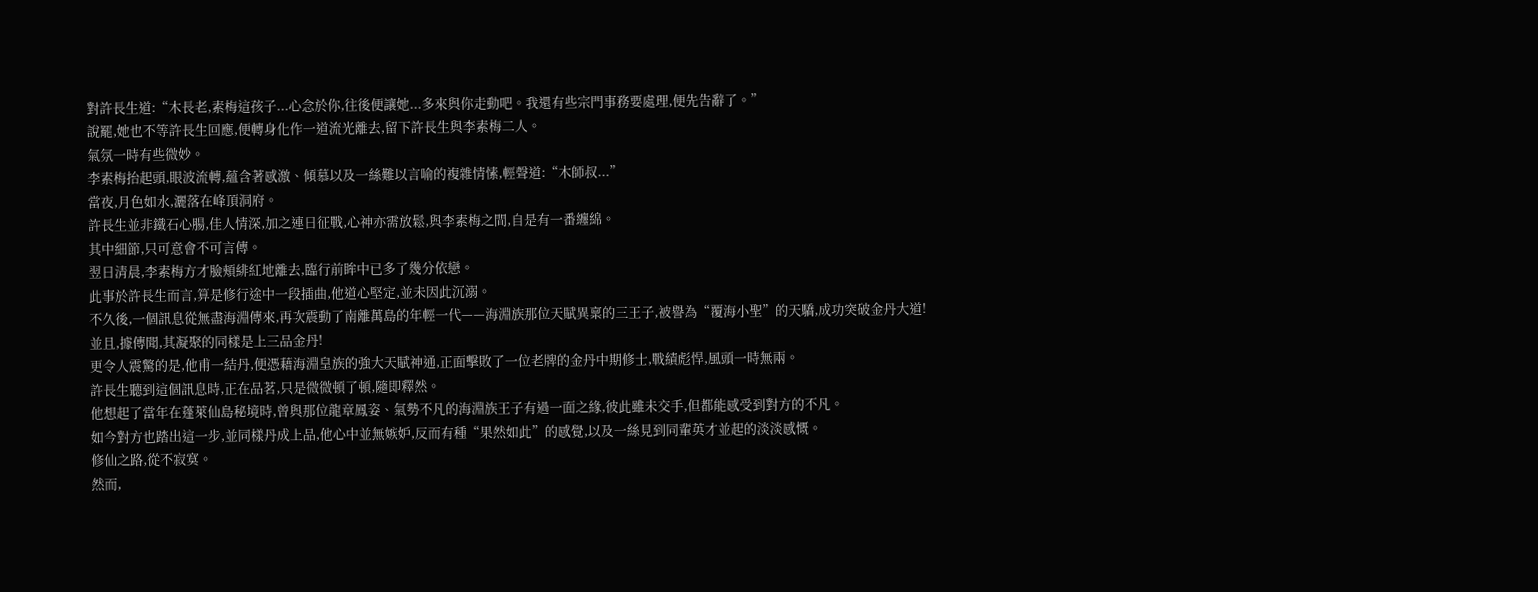對許長生道:“木長老,素梅這孩子...心念於你,往後便讓她...多來與你走動吧。我還有些宗門事務要處理,便先告辭了。”
說罷,她也不等許長生回應,便轉身化作一道流光離去,留下許長生與李素梅二人。
氣氛一時有些微妙。
李素梅抬起頭,眼波流轉,蘊含著感激、傾慕以及一絲難以言喻的複雜情愫,輕聲道:“木師叔...”
當夜,月色如水,灑落在峰頂洞府。
許長生並非鐵石心腸,佳人情深,加之連日征戰,心神亦需放鬆,與李素梅之間,自是有一番纏綿。
其中細節,只可意會不可言傳。
翌日清晨,李素梅方才臉頰緋紅地離去,臨行前眸中已多了幾分依戀。
此事於許長生而言,算是修行途中一段插曲,他道心堅定,並未因此沉溺。
不久後,一個訊息從無盡海淵傳來,再次震動了南離萬島的年輕一代——海淵族那位天賦異稟的三王子,被譽為“覆海小聖”的天驕,成功突破金丹大道!
並且,據傳聞,其凝聚的同樣是上三品金丹!
更令人震驚的是,他甫一結丹,便憑藉海淵皇族的強大天賦神通,正面擊敗了一位老牌的金丹中期修士,戰績彪悍,風頭一時無兩。
許長生聽到這個訊息時,正在品茗,只是微微頓了頓,隨即釋然。
他想起了當年在蓬萊仙島秘境時,曾與那位龍章鳳姿、氣勢不凡的海淵族王子有過一面之緣,彼此雖未交手,但都能感受到對方的不凡。
如今對方也踏出這一步,並同樣丹成上品,他心中並無嫉妒,反而有種“果然如此”的感覺,以及一絲見到同輩英才並起的淡淡感慨。
修仙之路,從不寂寞。
然而,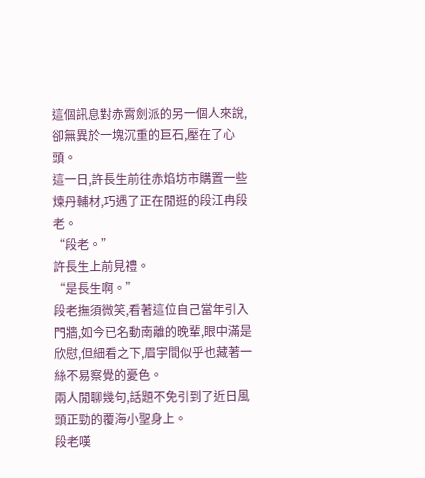這個訊息對赤霄劍派的另一個人來說,卻無異於一塊沉重的巨石,壓在了心頭。
這一日,許長生前往赤焰坊市購置一些煉丹輔材,巧遇了正在閒逛的段江冉段老。
“段老。”
許長生上前見禮。
“是長生啊。”
段老撫須微笑,看著這位自己當年引入門牆,如今已名動南離的晚輩,眼中滿是欣慰,但細看之下,眉宇間似乎也藏著一絲不易察覺的憂色。
兩人閒聊幾句,話題不免引到了近日風頭正勁的覆海小聖身上。
段老嘆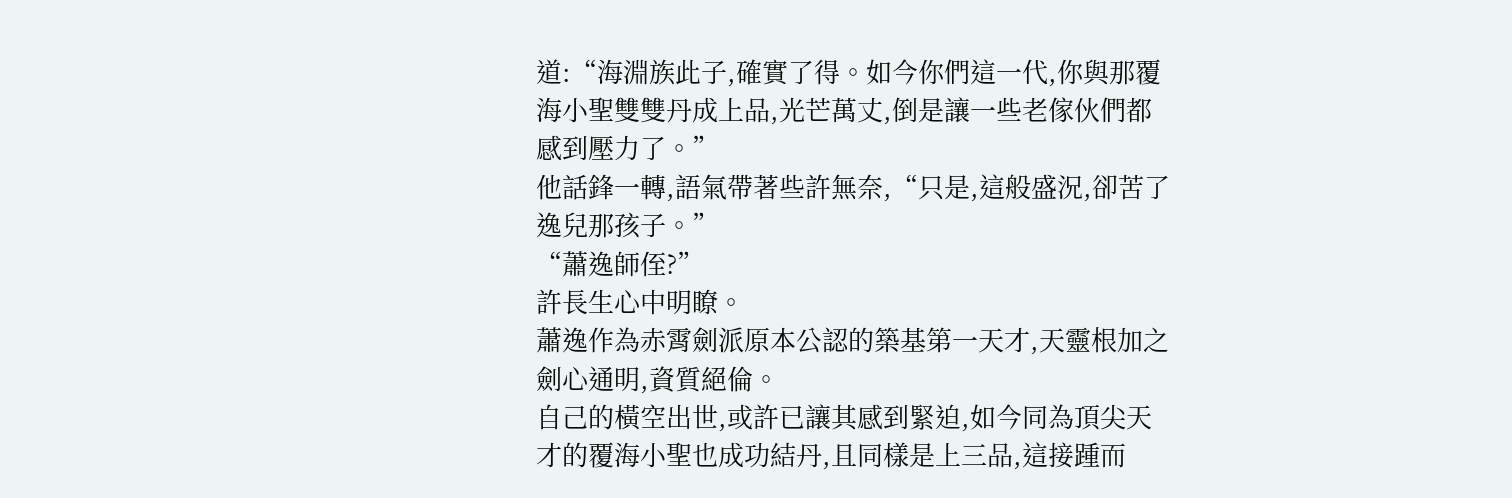道:“海淵族此子,確實了得。如今你們這一代,你與那覆海小聖雙雙丹成上品,光芒萬丈,倒是讓一些老傢伙們都感到壓力了。”
他話鋒一轉,語氣帶著些許無奈,“只是,這般盛況,卻苦了逸兒那孩子。”
“蕭逸師侄?”
許長生心中明瞭。
蕭逸作為赤霄劍派原本公認的築基第一天才,天靈根加之劍心通明,資質絕倫。
自己的橫空出世,或許已讓其感到緊迫,如今同為頂尖天才的覆海小聖也成功結丹,且同樣是上三品,這接踵而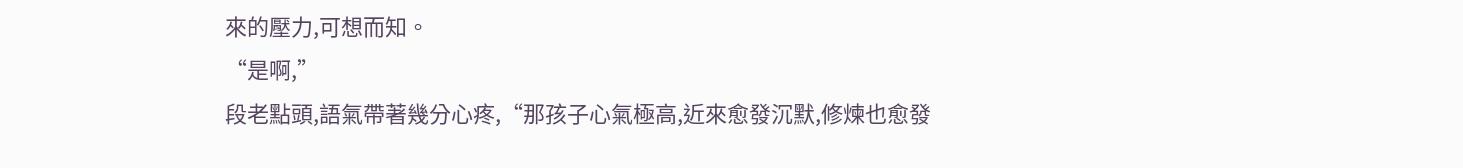來的壓力,可想而知。
“是啊,”
段老點頭,語氣帶著幾分心疼,“那孩子心氣極高,近來愈發沉默,修煉也愈發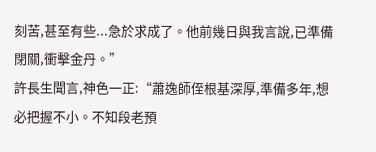刻苦,甚至有些...急於求成了。他前幾日與我言說,已準備閉關,衝擊金丹。”
許長生聞言,神色一正:“蕭逸師侄根基深厚,準備多年,想必把握不小。不知段老預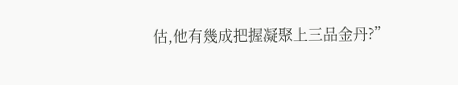估,他有幾成把握凝聚上三品金丹?”